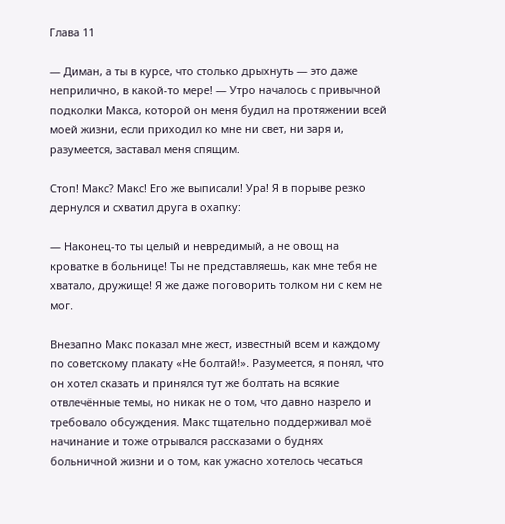Глава 11

— Диман, а ты в курсе, что столько дрыхнуть — это даже неприлично, в какой-то мере! — Утро началось с привычной подколки Макса, которой он меня будил на протяжении всей моей жизни, если приходил ко мне ни свет, ни заря и, разумеется, заставал меня спящим.

Стоп! Макс? Макс! Его же выписали! Ура! Я в порыве резко дернулся и схватил друга в охапку:

— Наконец-то ты целый и невредимый, а не овощ на кроватке в больнице! Ты не представляешь, как мне тебя не хватало, дружище! Я же даже поговорить толком ни с кем не мог.

Внезапно Макс показал мне жест, известный всем и каждому по советскому плакату «Не болтай!». Разумеется, я понял, что он хотел сказать и принялся тут же болтать на всякие отвлечённые темы, но никак не о том, что давно назрело и требовало обсуждения. Макс тщательно поддерживал моё начинание и тоже отрывался рассказами о буднях больничной жизни и о том, как ужасно хотелось чесаться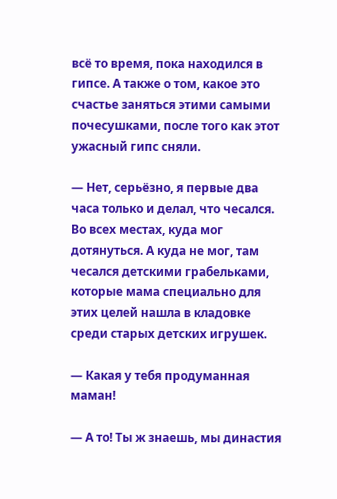всё то время, пока находился в гипсе. А также о том, какое это счастье заняться этими самыми почесушками, после того как этот ужасный гипс сняли.

— Нет, серьёзно, я первые два часа только и делал, что чесался. Во всех местах, куда мог дотянуться. А куда не мог, там чесался детскими грабельками, которые мама специально для этих целей нашла в кладовке среди старых детских игрушек.

— Какая у тебя продуманная маман!

— А то! Ты ж знаешь, мы династия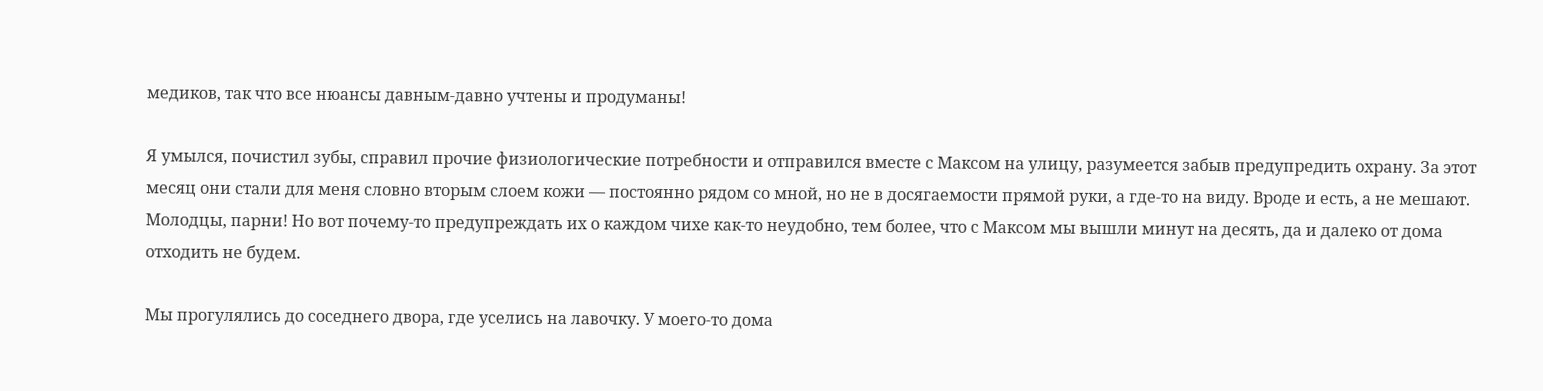медиков, так что все нюансы давным-давно учтены и продуманы!

Я умылся, почистил зубы, справил прочие физиологические потребности и отправился вместе с Максом на улицу, разумеется забыв предупредить охрану. За этот месяц они стали для меня словно вторым слоем кожи — постоянно рядом со мной, но не в досягаемости прямой руки, а где-то на виду. Вроде и есть, а не мешают. Молодцы, парни! Но вот почему-то предупреждать их о каждом чихе как-то неудобно, тем более, что с Максом мы вышли минут на десять, да и далеко от дома отходить не будем.

Мы прогулялись до соседнего двора, где уселись на лавочку. У моего-то дома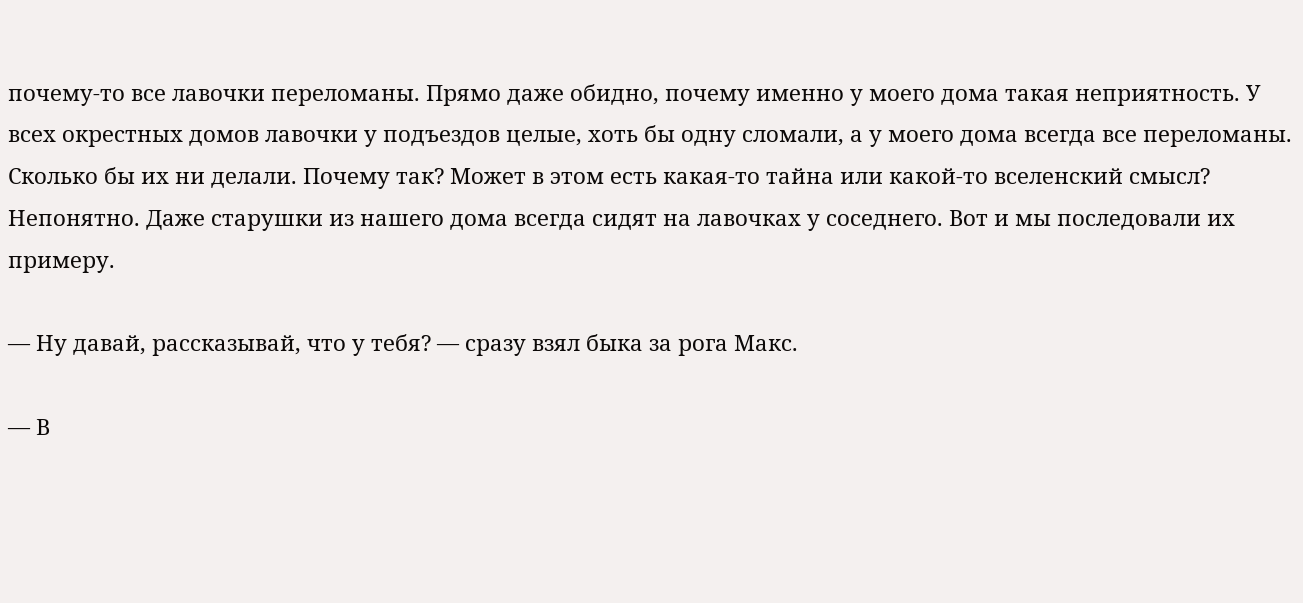почему-то все лавочки переломаны. Прямо даже обидно, почему именно у моего дома такая неприятность. У всех окрестных домов лавочки у подъездов целые, хоть бы одну сломали, а у моего дома всегда все переломаны. Сколько бы их ни делали. Почему так? Может в этом есть какая-то тайна или какой-то вселенский смысл? Непонятно. Даже старушки из нашего дома всегда сидят на лавочках у соседнего. Вот и мы последовали их примеру.

— Ну давай, рассказывай, что у тебя? — сразу взял быка за рога Макс.

— В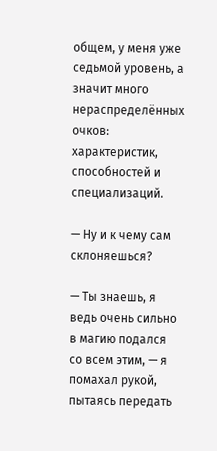общем, у меня уже седьмой уровень, а значит много нераспределённых очков: характеристик, способностей и специализаций.

— Ну и к чему сам склоняешься?

— Ты знаешь, я ведь очень сильно в магию подался со всем этим, — я помахал рукой, пытаясь передать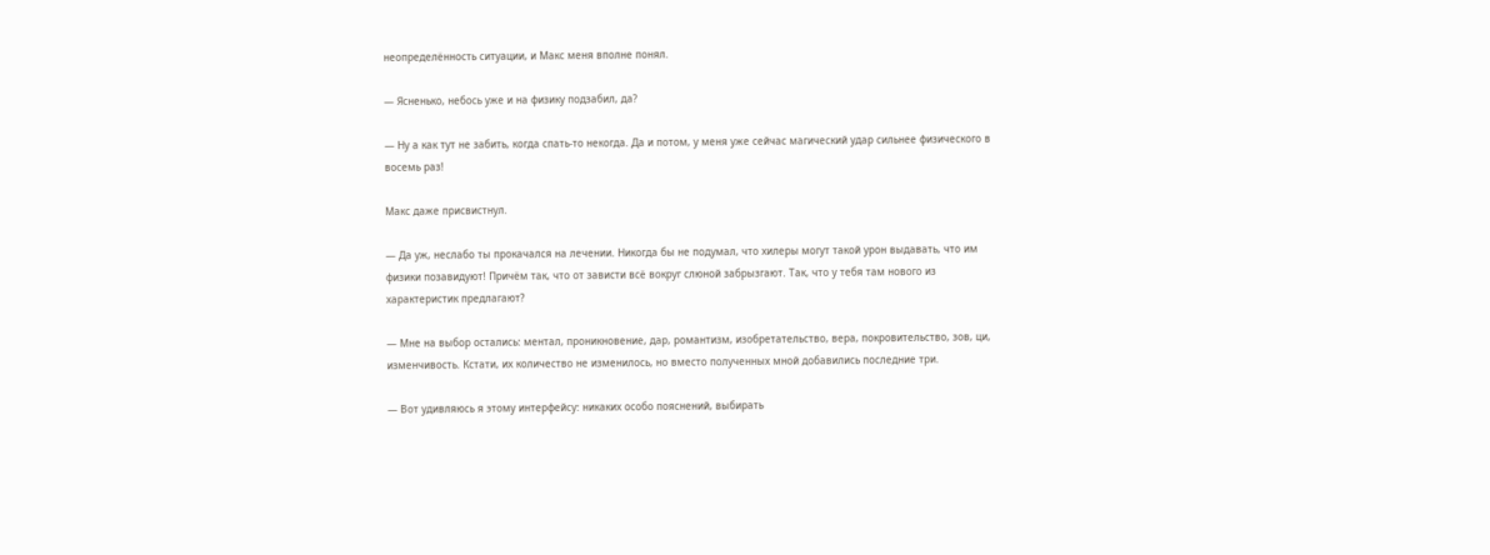неопределённость ситуации, и Макс меня вполне понял.

— Ясненько, небось уже и на физику подзабил, да?

— Ну а как тут не забить, когда спать-то некогда. Да и потом, у меня уже сейчас магический удар сильнее физического в восемь раз!

Макс даже присвистнул.

— Да уж, неслабо ты прокачался на лечении. Никогда бы не подумал, что хилеры могут такой урон выдавать, что им физики позавидуют! Причём так, что от зависти всё вокруг слюной забрызгают. Так, что у тебя там нового из характеристик предлагают?

— Мне на выбор остались: ментал, проникновение, дар, романтизм, изобретательство, вера, покровительство, зов, ци, изменчивость. Кстати, их количество не изменилось, но вместо полученных мной добавились последние три.

— Вот удивляюсь я этому интерфейсу: никаких особо пояснений, выбирать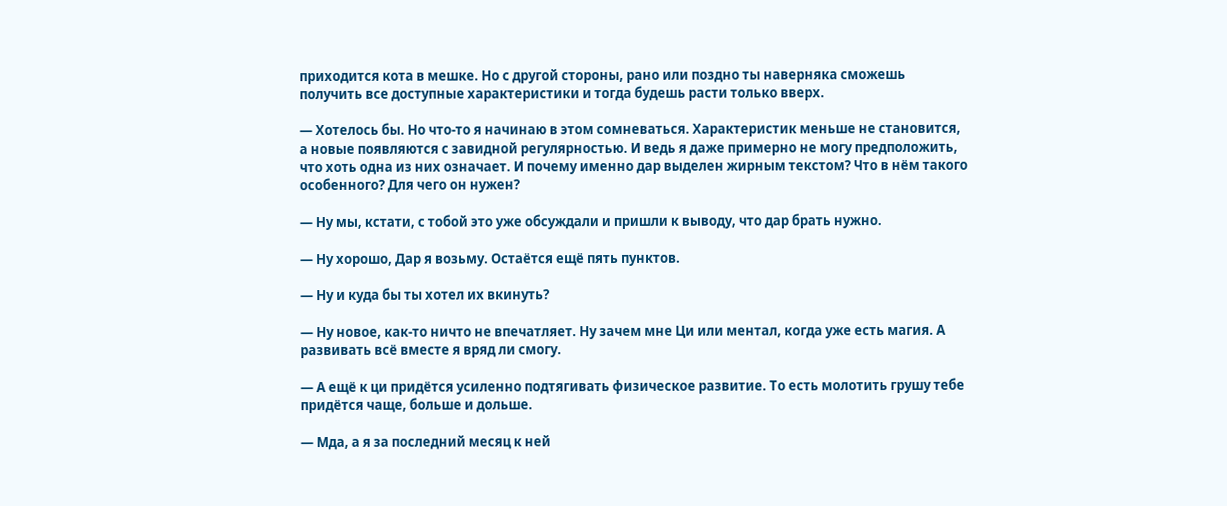приходится кота в мешке. Но с другой стороны, рано или поздно ты наверняка сможешь получить все доступные характеристики и тогда будешь расти только вверх.

— Хотелось бы. Но что-то я начинаю в этом сомневаться. Характеристик меньше не становится, а новые появляются с завидной регулярностью. И ведь я даже примерно не могу предположить, что хоть одна из них означает. И почему именно дар выделен жирным текстом? Что в нём такого особенного? Для чего он нужен?

— Ну мы, кстати, с тобой это уже обсуждали и пришли к выводу, что дар брать нужно.

— Ну хорошо, Дар я возьму. Остаётся ещё пять пунктов.

— Ну и куда бы ты хотел их вкинуть?

— Ну новое, как-то ничто не впечатляет. Ну зачем мне Ци или ментал, когда уже есть магия. А развивать всё вместе я вряд ли смогу.

— А ещё к ци придётся усиленно подтягивать физическое развитие. То есть молотить грушу тебе придётся чаще, больше и дольше.

— Мда, а я за последний месяц к ней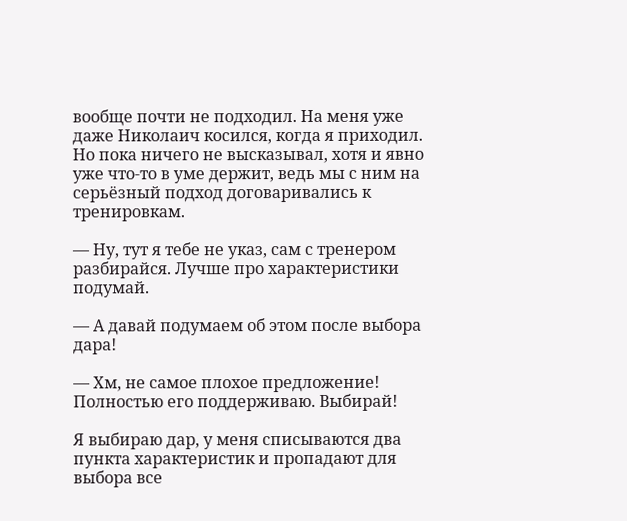вообще почти не подходил. На меня уже даже Николаич косился, когда я приходил. Но пока ничего не высказывал, хотя и явно уже что-то в уме держит, ведь мы с ним на серьёзный подход договаривались к тренировкам.

— Ну, тут я тебе не указ, сам с тренером разбирайся. Лучше про характеристики подумай.

— А давай подумаем об этом после выбора дара!

— Хм, не самое плохое предложение! Полностью его поддерживаю. Выбирай!

Я выбираю дар, у меня списываются два пункта характеристик и пропадают для выбора все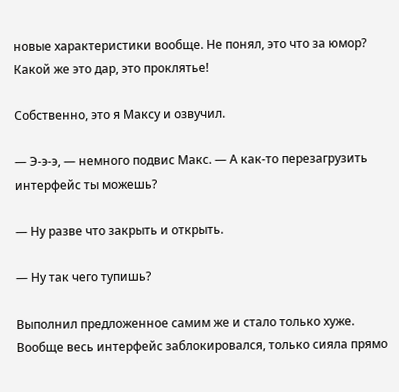новые характеристики вообще. Не понял, это что за юмор? Какой же это дар, это проклятье!

Собственно, это я Максу и озвучил.

— Э-э-э, — немного подвис Макс. — А как-то перезагрузить интерфейс ты можешь?

— Ну разве что закрыть и открыть.

— Ну так чего тупишь?

Выполнил предложенное самим же и стало только хуже. Вообще весь интерфейс заблокировался, только сияла прямо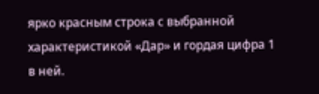ярко красным строка с выбранной характеристикой «Дар» и гордая цифра 1 в ней.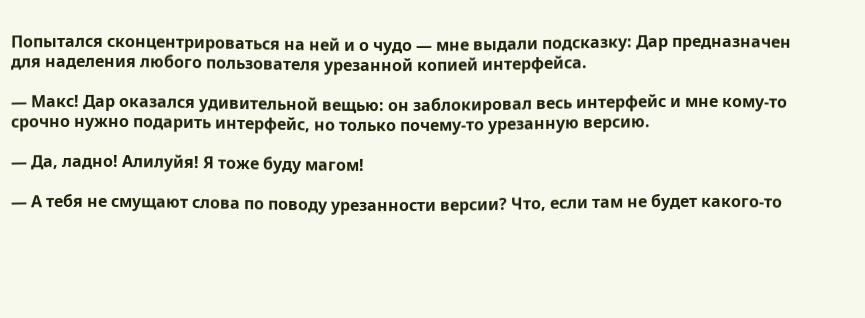Попытался сконцентрироваться на ней и о чудо — мне выдали подсказку: Дар предназначен для наделения любого пользователя урезанной копией интерфейса.

— Макс! Дар оказался удивительной вещью: он заблокировал весь интерфейс и мне кому-то срочно нужно подарить интерфейс, но только почему-то урезанную версию.

— Да, ладно! Алилуйя! Я тоже буду магом!

— А тебя не смущают слова по поводу урезанности версии? Что, если там не будет какого-то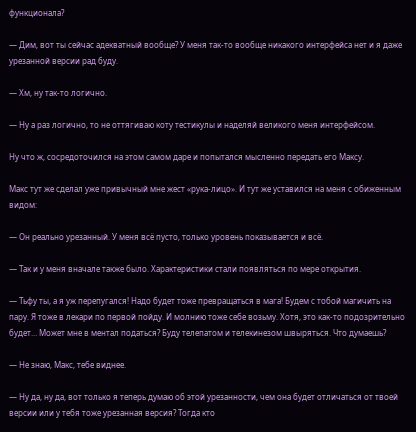функционала?

— Дим, вот ты сейчас адекватный вообще? У меня так-то вообще никакого интерфейса нет и я даже урезанной версии рад буду.

— Хм, ну так-то логично.

— Ну а раз логично, то не оттягиваю коту тестикулы и наделяй великого меня интерфейсом.

Ну что ж, сосредоточился на этом самом даре и попытался мысленно передать его Максу.

Макс тут же сделал уже привычный мне жест «рука-лицо». И тут же уставился на меня с обиженным видом:

— Он реально урезанный. У меня всё пусто, только уровень показывается и всё.

— Так и у меня вначале также было. Характеристики стали появляться по мере открытия.

— Тьфу ты, а я уж перепугался! Надо будет тоже превращаться в мага! Будем с тобой магичить на пару. Я тоже в лекари по первой пойду. И молнию тоже себе возьму. Хотя, это как-то подозрительно будет… Может мне в ментал податься? Буду телепатом и телекинезом швыряться. Что думаешь?

— Не знаю, Макс, тебе виднее.

— Ну да, ну да, вот только я теперь думаю об этой урезанности, чем она будет отличаться от твоей версии или у тебя тоже урезанная версия? Тогда кто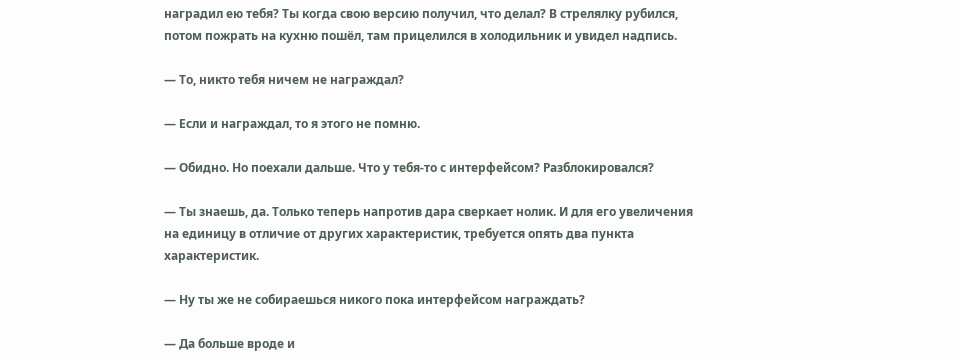наградил ею тебя? Ты когда свою версию получил, что делал? В стрелялку рубился, потом пожрать на кухню пошёл, там прицелился в холодильник и увидел надпись.

— То, никто тебя ничем не награждал?

— Если и награждал, то я этого не помню.

— Обидно. Но поехали дальше. Что у тебя-то с интерфейсом? Разблокировался?

— Ты знаешь, да. Только теперь напротив дара сверкает нолик. И для его увеличения на единицу в отличие от других характеристик, требуется опять два пункта характеристик.

— Ну ты же не собираешься никого пока интерфейсом награждать?

— Да больше вроде и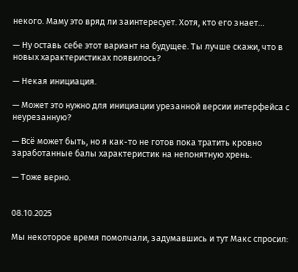некого. Маму это вряд ли заинтересует. Хотя, кто его знает…

— Ну оставь себе этот вариант на будущее. Ты лучше скажи, что в новых характеристиках появилось?

— Некая инициация.

— Может это нужно для инициации урезанной версии интерфейса с неурезанную?

— Всё может быть, но я как-то не готов пока тратить кровно заработанные балы характеристик на непонятную хрень.

— Тоже верно.


08.10.2025

Мы некоторое время помолчали, задумавшись и тут Макс спросил: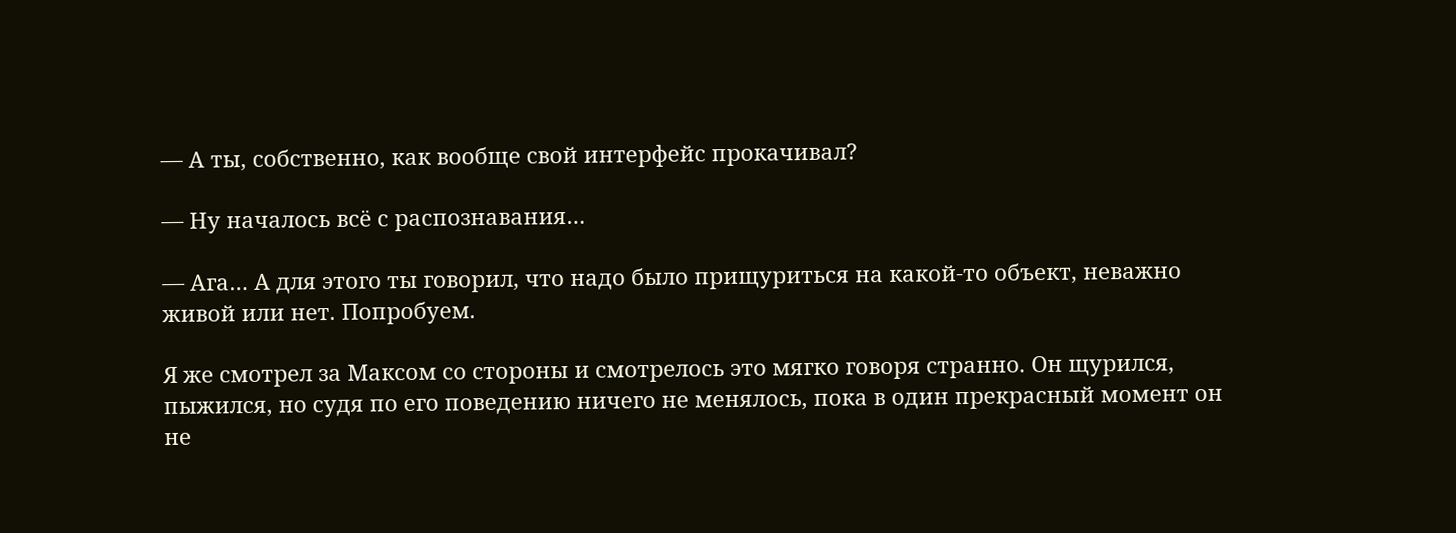— А ты, собственно, как вообще свой интерфейс прокачивал?

— Ну началось всё с распознавания…

— Ага… А для этого ты говорил, что надо было прищуриться на какой-то объект, неважно живой или нет. Попробуем.

Я же смотрел за Максом со стороны и смотрелось это мягко говоря странно. Он щурился, пыжился, но судя по его поведению ничего не менялось, пока в один прекрасный момент он не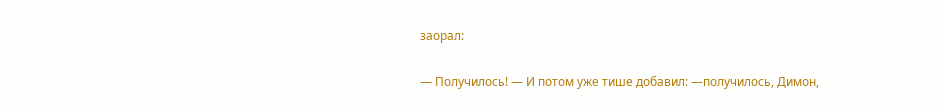заорал:

— Получилось! — И потом уже тише добавил: —получилось, Димон,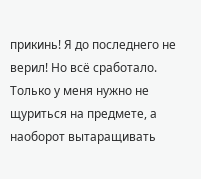прикинь! Я до последнего не верил! Но всё сработало. Только у меня нужно не щуриться на предмете, а наоборот вытаращивать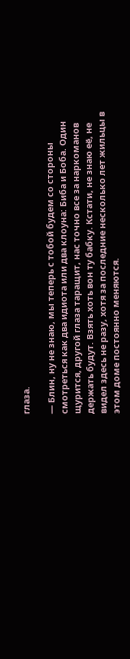глаза.

— Блин, ну не знаю, мы теперь с тобой будем со стороны смотреться как два идиота или два клоуна: Биба и Боба. Один щурится, другой глаза таращит, нас точно все за наркоманов держать будут. Взять хоть вон ту бабку. Кстати, не знаю её, не видел здесь не разу, хотя за последние несколько лет жильцы в этом доме постоянно меняются.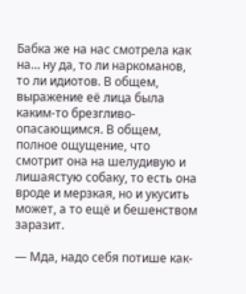Бабка же на нас смотрела как на… ну да, то ли наркоманов, то ли идиотов. В общем, выражение её лица была каким-то брезгливо-опасающимся. В общем, полное ощущение, что смотрит она на шелудивую и лишаястую собаку, то есть она вроде и мерзкая, но и укусить может, а то ещё и бешенством заразит.

— Мда, надо себя потише как-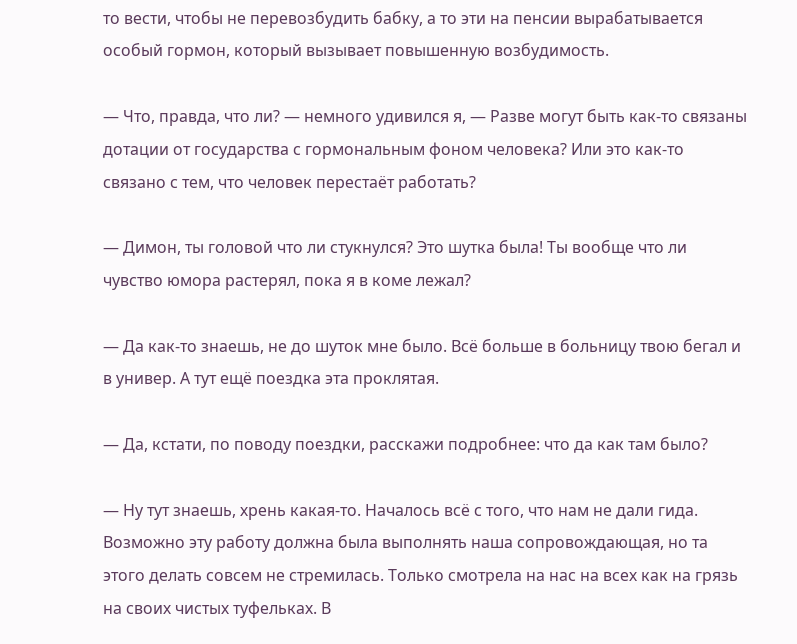то вести, чтобы не перевозбудить бабку, а то эти на пенсии вырабатывается особый гормон, который вызывает повышенную возбудимость.

— Что, правда, что ли? — немного удивился я, — Разве могут быть как-то связаны дотации от государства с гормональным фоном человека? Или это как-то связано с тем, что человек перестаёт работать?

— Димон, ты головой что ли стукнулся? Это шутка была! Ты вообще что ли чувство юмора растерял, пока я в коме лежал?

— Да как-то знаешь, не до шуток мне было. Всё больше в больницу твою бегал и в универ. А тут ещё поездка эта проклятая.

— Да, кстати, по поводу поездки, расскажи подробнее: что да как там было?

— Ну тут знаешь, хрень какая-то. Началось всё с того, что нам не дали гида. Возможно эту работу должна была выполнять наша сопровождающая, но та этого делать совсем не стремилась. Только смотрела на нас на всех как на грязь на своих чистых туфельках. В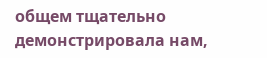общем тщательно демонстрировала нам,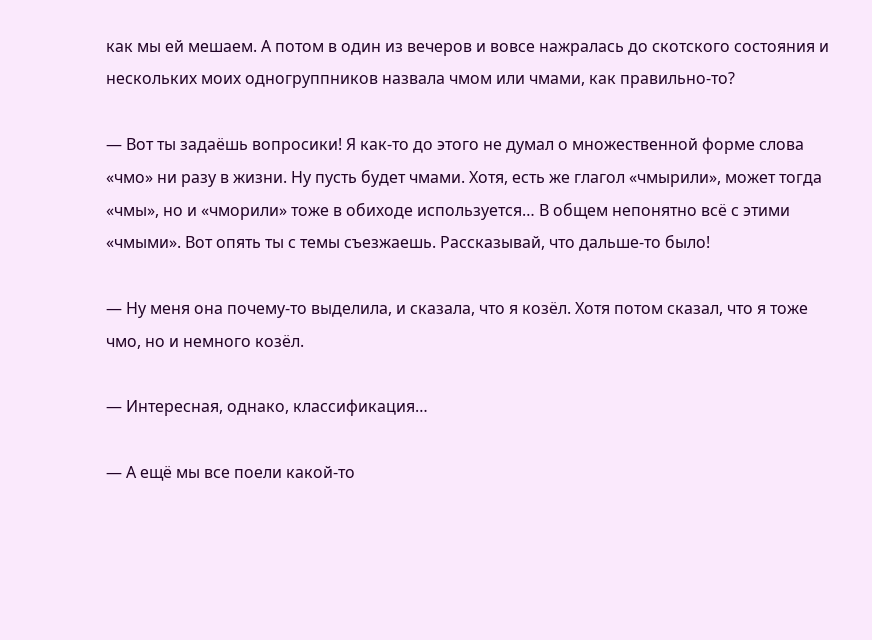как мы ей мешаем. А потом в один из вечеров и вовсе нажралась до скотского состояния и нескольких моих одногруппников назвала чмом или чмами, как правильно-то?

— Вот ты задаёшь вопросики! Я как-то до этого не думал о множественной форме слова «чмо» ни разу в жизни. Ну пусть будет чмами. Хотя, есть же глагол «чмырили», может тогда «чмы», но и «чморили» тоже в обиходе используется… В общем непонятно всё с этими «чмыми». Вот опять ты с темы съезжаешь. Рассказывай, что дальше-то было!

— Ну меня она почему-то выделила, и сказала, что я козёл. Хотя потом сказал, что я тоже чмо, но и немного козёл.

— Интересная, однако, классификация…

— А ещё мы все поели какой-то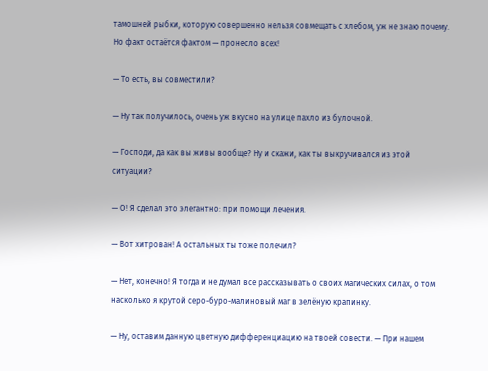тамошней рыбки, которую совершенно нельзя совмещать с хлебом, уж не знаю почему. Но факт остаётся фактом — пронесло всех!

— То есть, вы совместили?

— Ну так получилось, очень уж вкусно на улице пахло из булочной.

— Господи, да как вы живы вообще? Ну и скажи, как ты выкручивался из этой ситуации?

— О! Я сделал это элегантно: при помощи лечения.

— Вот хитрован! А остальных ты тоже полечил?

— Нет, конечно! Я тогда и не думал все рассказывать о своих магических силах, о том насколько я крутой серо-буро-малиновый маг в зелёную крапинку.

— Ну, оставим данную цветную дифференциацию на твоей совести. — При нашем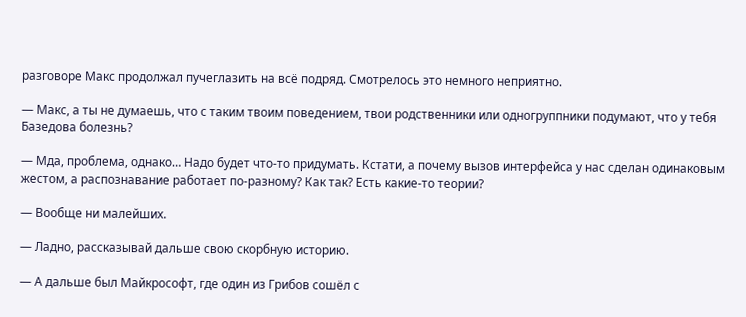разговоре Макс продолжал пучеглазить на всё подряд. Смотрелось это немного неприятно.

— Макс, а ты не думаешь, что с таким твоим поведением, твои родственники или одногруппники подумают, что у тебя Базедова болезнь?

— Мда, проблема, однако… Надо будет что-то придумать. Кстати, а почему вызов интерфейса у нас сделан одинаковым жестом, а распознавание работает по-разному? Как так? Есть какие-то теории?

— Вообще ни малейших.

— Ладно, рассказывай дальше свою скорбную историю.

— А дальше был Майкрософт, где один из Грибов сошёл с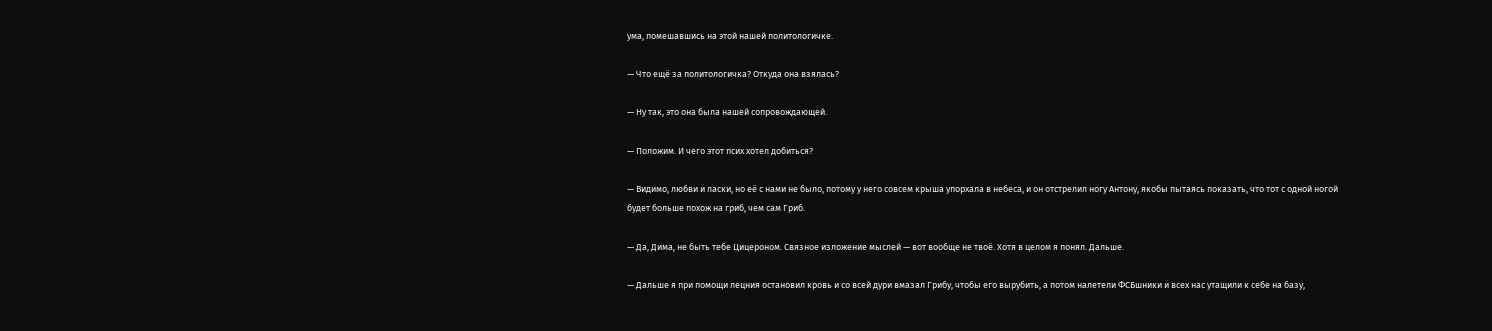ума, помешавшись на этой нашей политологичке.

— Что ещё за политологичка? Откуда она взялась?

— Ну так, это она была нашей сопровождающей.

— Положим. И чего этот псих хотел добиться?

— Видимо, любви и ласки, но её с нами не было, потому у него совсем крыша упорхала в небеса, и он отстрелил ногу Антону, якобы пытаясь показать, что тот с одной ногой будет больше похож на гриб, чем сам Гриб.

— Да, Дима, не быть тебе Цицероном. Связное изложение мыслей — вот вообще не твоё. Хотя в целом я понял. Дальше.

— Дальше я при помощи лецния остановил кровь и со всей дури вмазал Грибу, чтобы его вырубить, а потом налетели ФСБшники и всех нас утащили к себе на базу,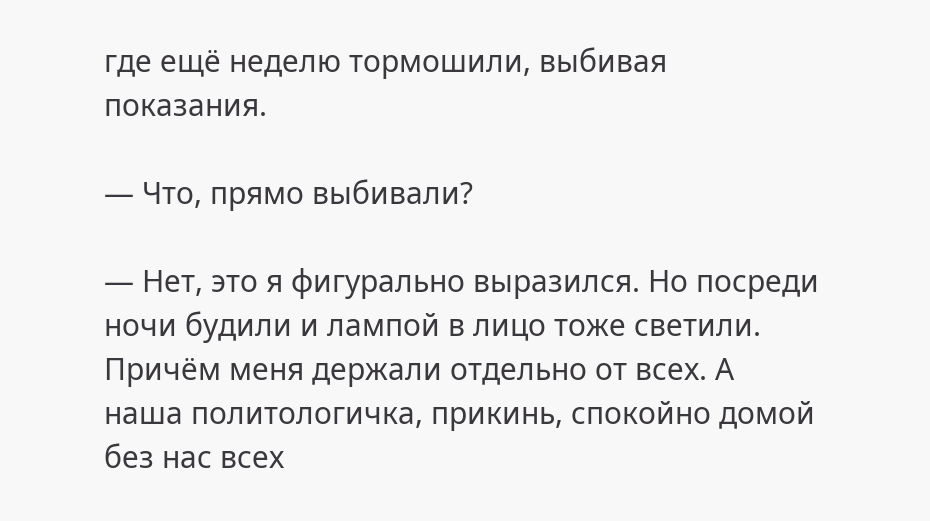где ещё неделю тормошили, выбивая показания.

— Что, прямо выбивали?

— Нет, это я фигурально выразился. Но посреди ночи будили и лампой в лицо тоже светили. Причём меня держали отдельно от всех. А наша политологичка, прикинь, спокойно домой без нас всех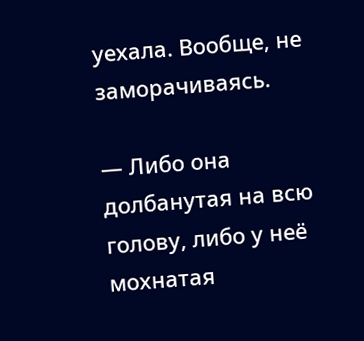уехала. Вообще, не заморачиваясь.

— Либо она долбанутая на всю голову, либо у неё мохнатая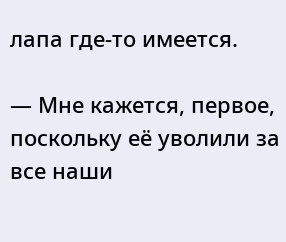лапа где-то имеется.

— Мне кажется, первое, поскольку её уволили за все наши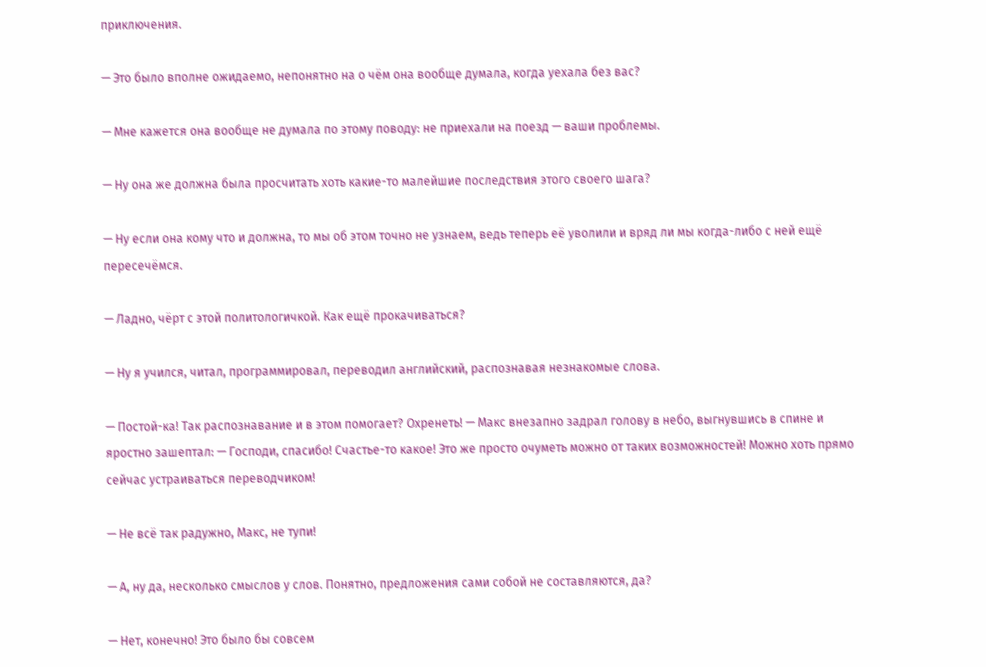приключения.

— Это было вполне ожидаемо, непонятно на о чём она вообще думала, когда уехала без вас?

— Мне кажется она вообще не думала по этому поводу: не приехали на поезд — ваши проблемы.

— Ну она же должна была просчитать хоть какие-то малейшие последствия этого своего шага?

— Ну если она кому что и должна, то мы об этом точно не узнаем, ведь теперь её уволили и вряд ли мы когда-либо с ней ещё пересечёмся.

— Ладно, чёрт с этой политологичкой. Как ещё прокачиваться?

— Ну я учился, читал, программировал, переводил английский, распознавая незнакомые слова.

— Постой-ка! Так распознавание и в этом помогает? Охренеть! — Макс внезапно задрал голову в небо, выгнувшись в спине и яростно зашептал: — Господи, спасибо! Счастье-то какое! Это же просто очуметь можно от таких возможностей! Можно хоть прямо сейчас устраиваться переводчиком!

— Не всё так радужно, Макс, не тупи!

— А, ну да, несколько смыслов у слов. Понятно, предложения сами собой не составляются, да?

— Нет, конечно! Это было бы совсем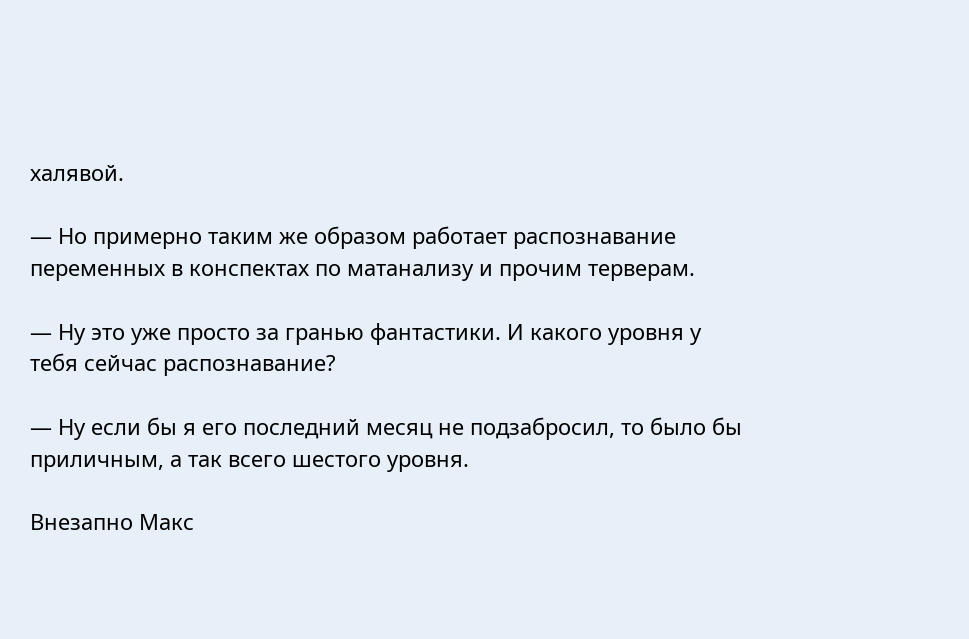халявой.

— Но примерно таким же образом работает распознавание переменных в конспектах по матанализу и прочим терверам.

— Ну это уже просто за гранью фантастики. И какого уровня у тебя сейчас распознавание?

— Ну если бы я его последний месяц не подзабросил, то было бы приличным, а так всего шестого уровня.

Внезапно Макс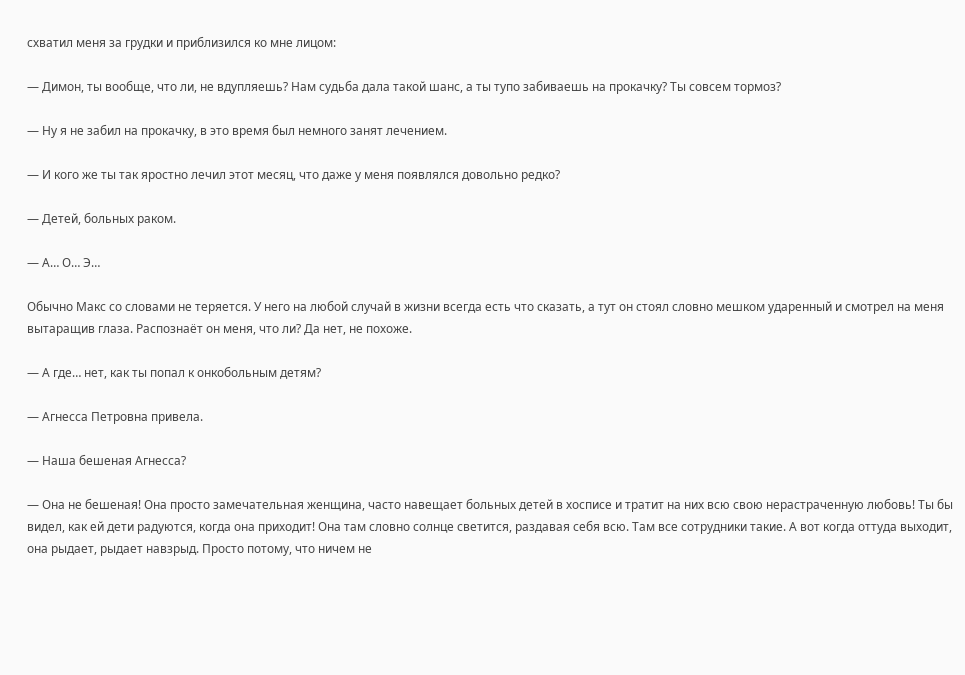схватил меня за грудки и приблизился ко мне лицом:

— Димон, ты вообще, что ли, не вдупляешь? Нам судьба дала такой шанс, а ты тупо забиваешь на прокачку? Ты совсем тормоз?

— Ну я не забил на прокачку, в это время был немного занят лечением.

— И кого же ты так яростно лечил этот месяц, что даже у меня появлялся довольно редко?

— Детей, больных раком.

— А… О… Э…

Обычно Макс со словами не теряется. У него на любой случай в жизни всегда есть что сказать, а тут он стоял словно мешком ударенный и смотрел на меня вытаращив глаза. Распознаёт он меня, что ли? Да нет, не похоже.

— А где… нет, как ты попал к онкобольным детям?

— Агнесса Петровна привела.

— Наша бешеная Агнесса?

— Она не бешеная! Она просто замечательная женщина, часто навещает больных детей в хосписе и тратит на них всю свою нерастраченную любовь! Ты бы видел, как ей дети радуются, когда она приходит! Она там словно солнце светится, раздавая себя всю. Там все сотрудники такие. А вот когда оттуда выходит, она рыдает, рыдает навзрыд. Просто потому, что ничем не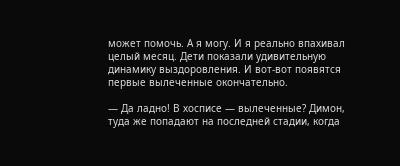может помочь. А я могу. И я реально впахивал целый месяц. Дети показали удивительную динамику выздоровления. И вот-вот появятся первые вылеченные окончательно.

— Да ладно! В хосписе — вылеченные? Димон, туда же попадают на последней стадии, когда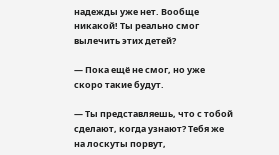надежды уже нет. Вообще никакой! Ты реально смог вылечить этих детей?

— Пока ещё не смог, но уже скоро такие будут.

— Ты представляешь, что с тобой сделают, когда узнают? Тебя же на лоскуты порвут,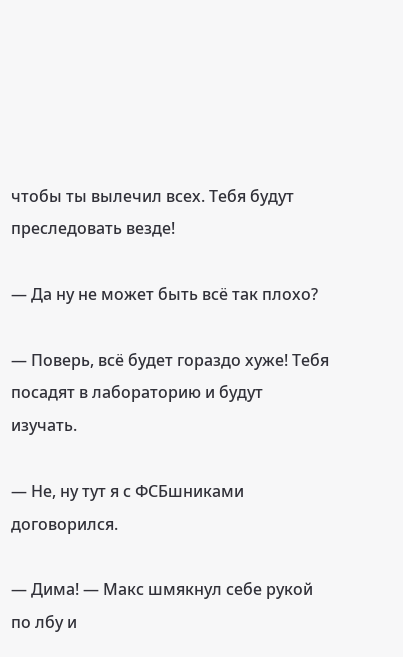чтобы ты вылечил всех. Тебя будут преследовать везде!

— Да ну не может быть всё так плохо?

— Поверь, всё будет гораздо хуже! Тебя посадят в лабораторию и будут изучать.

— Не, ну тут я с ФСБшниками договорился.

— Дима! — Макс шмякнул себе рукой по лбу и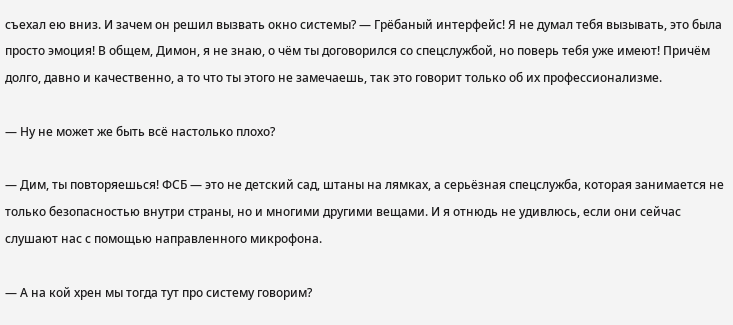съехал ею вниз. И зачем он решил вызвать окно системы? — Грёбаный интерфейс! Я не думал тебя вызывать, это была просто эмоция! В общем, Димон, я не знаю, о чём ты договорился со спецслужбой, но поверь тебя уже имеют! Причём долго, давно и качественно, а то что ты этого не замечаешь, так это говорит только об их профессионализме.

— Ну не может же быть всё настолько плохо?

— Дим, ты повторяешься! ФСБ — это не детский сад, штаны на лямках, а серьёзная спецслужба, которая занимается не только безопасностью внутри страны, но и многими другими вещами. И я отнюдь не удивлюсь, если они сейчас слушают нас с помощью направленного микрофона.

— А на кой хрен мы тогда тут про систему говорим?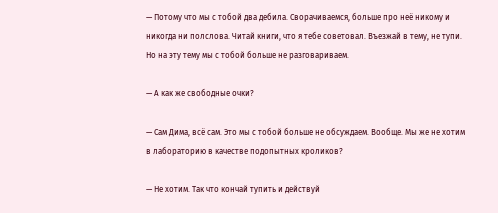— Потому что мы с тобой два дебила. Сворачиваемся, больше про неё никому и никогда ни полслова. Читай книги, что я тебе советовал. Въезжай в тему, не тупи. Но на эту тему мы с тобой больше не разговариваем.

— А как же свободные очки?

— Сам Дима, всё сам. Это мы с тобой больше не обсуждаем. Вообще. Мы же не хотим в лабораторию в качестве подопытных кроликов?

— Не хотим. Так что кончай тупить и действуй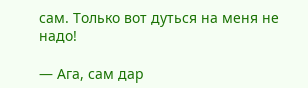сам. Только вот дуться на меня не надо!

— Ага, сам дар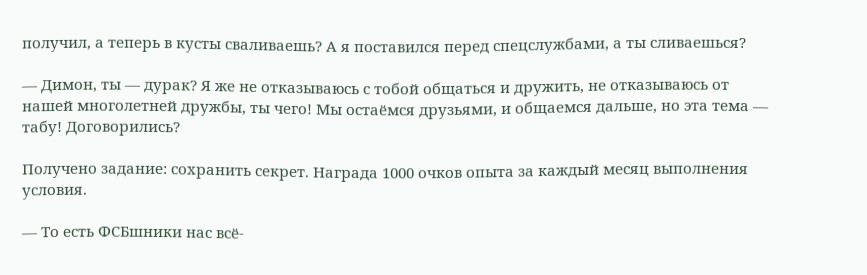получил, а теперь в кусты сваливаешь? А я поставился перед спецслужбами, а ты сливаешься?

— Димон, ты — дурак? Я же не отказываюсь с тобой общаться и дружить, не отказываюсь от нашей многолетней дружбы, ты чего! Мы остаёмся друзьями, и общаемся дальше, но эта тема — табу! Договорились?

Получено задание: сохранить секрет. Награда 1000 очков опыта за каждый месяц выполнения условия.

— То есть ФСБшники нас всё-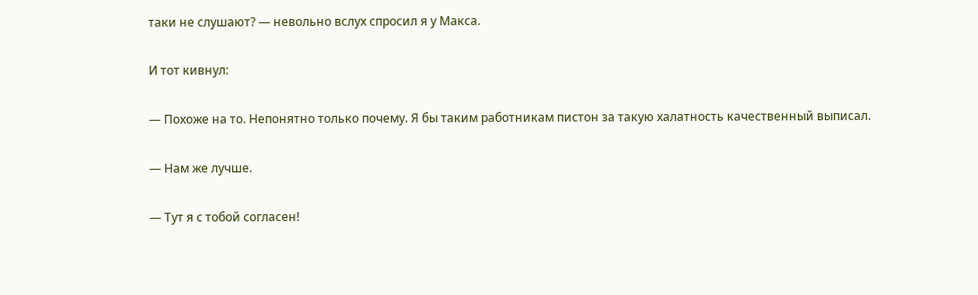таки не слушают? — невольно вслух спросил я у Макса.

И тот кивнул:

— Похоже на то. Непонятно только почему. Я бы таким работникам пистон за такую халатность качественный выписал.

— Нам же лучше.

— Тут я с тобой согласен!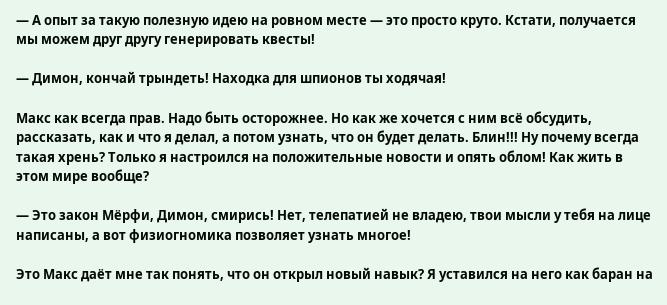— А опыт за такую полезную идею на ровном месте — это просто круто. Кстати, получается мы можем друг другу генерировать квесты!

— Димон, кончай трындеть! Находка для шпионов ты ходячая!

Макс как всегда прав. Надо быть осторожнее. Но как же хочется с ним всё обсудить, рассказать, как и что я делал, а потом узнать, что он будет делать. Блин!!! Ну почему всегда такая хрень? Только я настроился на положительные новости и опять облом! Как жить в этом мире вообще?

— Это закон Мёрфи, Димон, смирись! Нет, телепатией не владею, твои мысли у тебя на лице написаны, а вот физиогномика позволяет узнать многое!

Это Макс даёт мне так понять, что он открыл новый навык? Я уставился на него как баран на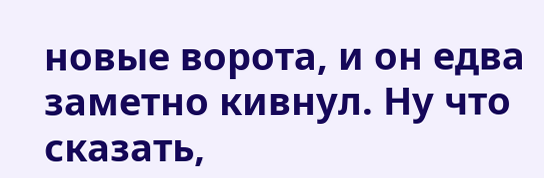новые ворота, и он едва заметно кивнул. Ну что сказать,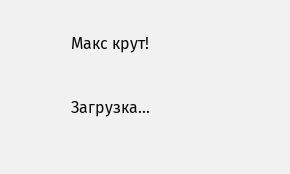Макс крут!

Загрузка...